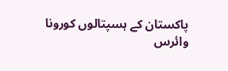پاکستان کے ہسپتالوں کورونا وائرس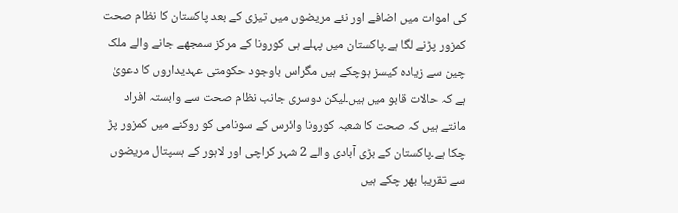کی اموات میں اضافے اور نئے مریضوں میں تیزی کے بعد پاکستان کا نظام صحت کمزور پڑنے لگا ہے۔پاکستان میں پہلے ہی کورونا کے مرکز سمجھے جانے والے ملک چین سے زیادہ کیسز ہوچکے ہیں مگراس باوجود حکومتی عہدیداروں کا دعویٰ ہے کہ حالات قابو میں ہیں۔لیکن دوسری جانب نظام صحت سے وابستہ افراد مانتے ہیں کہ صحت کا شعبہ کورونا وائرس کے سونامی کو روکنے میں کمزور پڑ چکا ہے۔پاکستان کے بڑی آبادی والے 2 شہر کراچی اور لاہور کے ہسپتال مریضوں سے تقریبا بھر چکے ہیں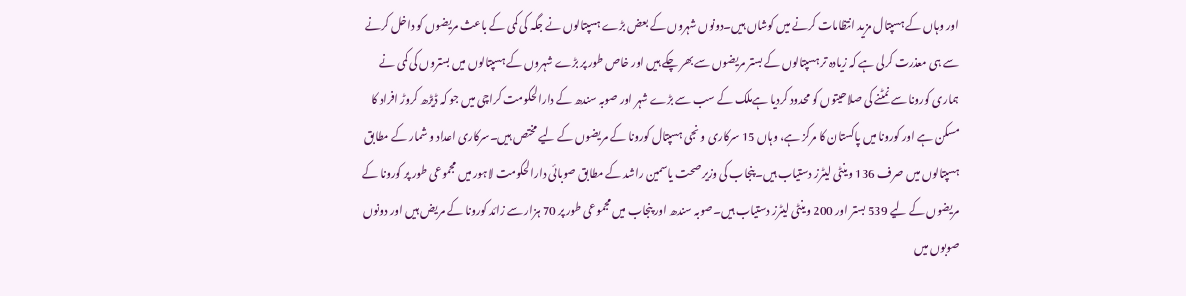اور وہاں کے ہسپتال مزید انتظامات کرنے میں کوشاں ہیں۔دونوں شہروں کے بعض بڑے ہسپتالوں نے جگہ کی کمی کے باعث مریضوں کو داخل کرنے سے ہی معذرت کرلی ہے کہ زیادہ تر ہسپتالوں کے بستر مریضوں سے بھر چکے ہیں اور خاص طور پر بڑے شہروں کے ہسپتالوں میں بستروں کی کمی نے ہماری کورونا سے نمٹنے کی صلاحیتوں کو محدود کردیا ہےملک کے سب سے بڑے شہر اور صوبہ سندھ کے دارالحکومت کراچی میں جو کہ ڈیڑھ کروڑ افراد کا مسکن ہے اور کورونا میں پاکستان کا مرکز ہے، وہاں 15 سرکاری و نجی ہسپتال کورونا کے مریضوں کے لیے مختص ہیں۔سرکاری اعداد و شمار کے مطابق ہسپتالوں میں صرف 136 وینٹی لیٹرز دستیاب ہیں۔پنجاب کی وزیر صحت یاسمین راشد کے مطابق صوبائی دارالحکومت لاہور میں مجموعی طور پر کورونا کے مریضوں کے لیے 539 بستر اور 200 وینٹی لیٹرز دستیاب ہیں۔صوبہ سندھ اور پنجاب میں مجموعی طور پر 70 ہزار سے زائد کورونا کے مریض ہیں اور دونوں صوبوں میں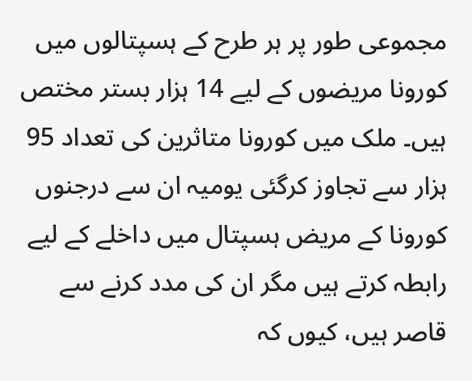مجموعی طور پر ہر طرح کے ہسپتالوں میں کورونا مریضوں کے لیے 14 ہزار بستر مختص ہیں۔ ملک میں کورونا متاثرین کی تعداد 95 ہزار سے تجاوز کرگئی یومیہ ان سے درجنوں کورونا کے مریض ہسپتال میں داخلے کے لیے رابطہ کرتے ہیں مگر ان کی مدد کرنے سے قاصر ہیں، کیوں کہ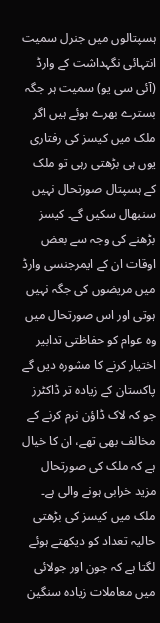ہسپتالوں میں جنرل سمیت انتہائی نگہداشت کے وارڈ (آئی سی یو) سمیت ہر جگہ بسترے بھرے ہوئے ہیں اگر ملک میں کیسز کی رفتاری یوں ہی بڑھتی رہی تو ملک کے ہسپتال صورتحال نہیں سنبھال سکیں گے۔ کیسز بڑھنے کی وجہ سے بعض اوقات ان کے ایمرجنسی وارڈ میں مریضوں کی جگہ نہیں ہوتی اور اس صورتحال میں وہ عوام کو حفاظتی تدابیر اختیار کرنے کا مشورہ دیں گے پاکستان کے زیادہ تر ڈاکٹرز جو کہ لاک ڈاؤن نرم کرنے کے مخالف بھی تھے، ان کا خیال ہے کہ ملک کی صورتحال مزید خرابی ہونے والی ہے۔ ملک میں کیسز کی بڑھتی حالیہ تعداد کو دیکھتے ہوئے لگتا ہے کہ جون اور جولائی میں معاملات زیادہ سنگین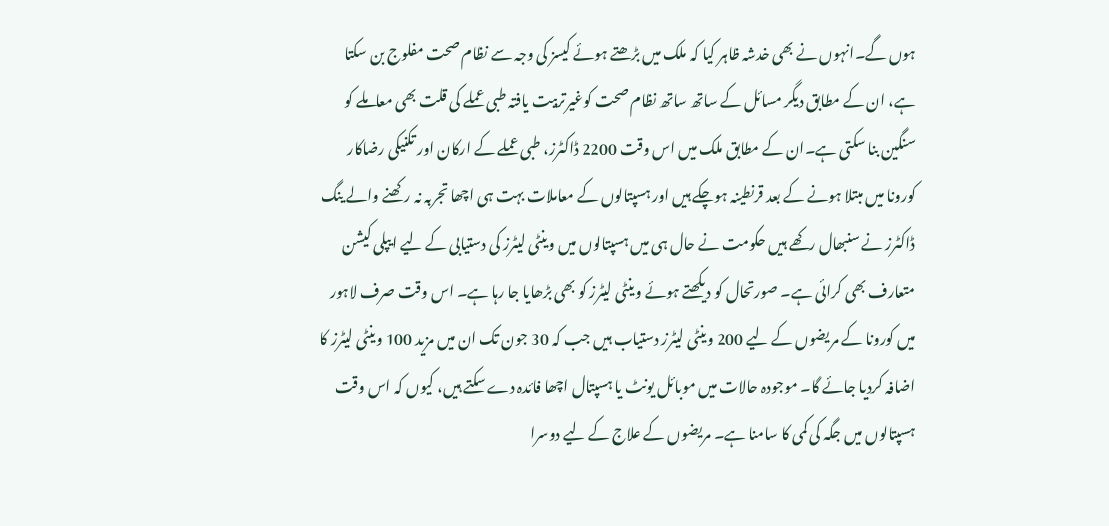ہوں گے۔انہوں نے بھی خدشہ ظاہر کیا کہ ملک میں بڑھتے ہوئے کیسز کی وجہ سے نظام صحت مفلوج بن سکتا ہے، ان کے مطابق دیگر مسائل کے ساتھ ساتھ نظام صحت کوغیرتربیت یافتہ طبی عملے کی قلت بھی معاملے کو سنگین بنا سکتی ہے۔ان کے مطابق ملک میں اس وقت 2200 ڈاکٹرز، طبی عملے کے ارکان اور تکنیکی رضاکار کورونا میں مبتلا ہونے کے بعد قرنطینہ ہوچکے ہیں اور ہسپتالوں کے معاملات بہت ہی اچھا تجربہ نہ رکھنے والے ینگ ڈاکٹرز نے سنبھال رکھے ہیں حکومت نے حال ہی میں ہسپتالوں میں وینٹی لیٹرز کی دستیابی کے لیے ایپلی کیشن متعارف بھی کرائی ہے۔ صورتحال کو دیکھتے ہوئے وینٹی لیٹرز کو بھی بڑھایا جا رہا ہے۔ اس وقت صرف لاہور میں کورونا کے مریضوں کے لیے 200 وینٹی لیٹرز دستیاب ہیں جب کہ 30 جون تک ان میں مزید 100 وینٹی لیٹرز کا اضافہ کردیا جائے گا۔ موجودہ حالات میں موبائل یونٹ یا ہسپتال اچھا فائدہ دے سکتے ہیں، کیوں کہ اس وقت ہسپتالوں میں جگہ کی کمی کا سامنا ہے۔ مریضوں کے علاج کے لیے دوسرا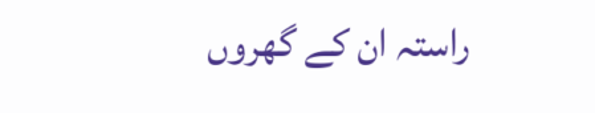راستہ ان کے گھروں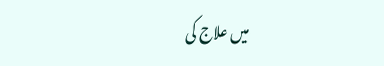میں علاج کی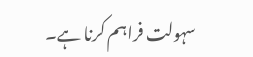سہولت فراہم کرنا ہے۔